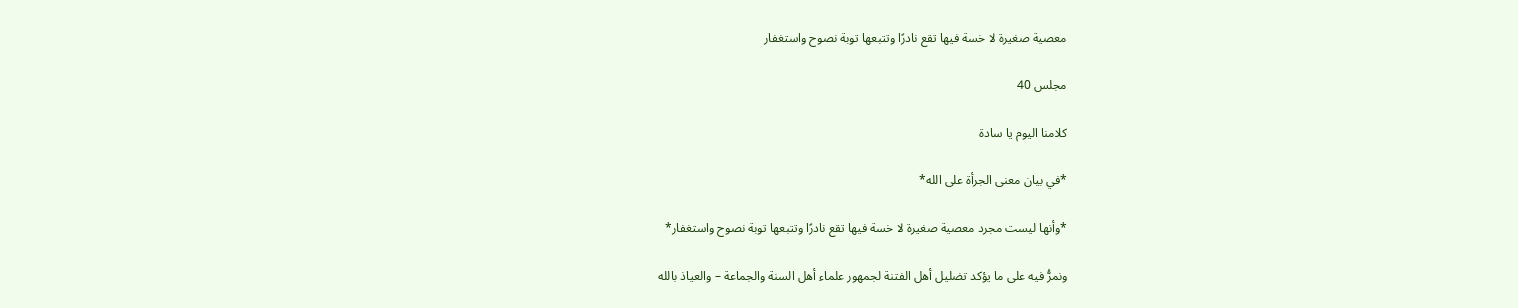معصية صغيرة لا خسة فيها تقع نادرًا وتتبعها توبة نصوح واستغفار

مجلس 40

كلامنا اليوم يا سادة

*في بيان معنى الجرأة على الله*

*وأنها ليست مجرد معصية صغيرة لا خسة فيها تقع نادرًا وتتبعها توبة نصوح واستغفار*

ونمرُّ فيه على ما يؤكد تضليل أهل الفتنة لجمهور علماء أهل السنة والجماعة – والعياذ بالله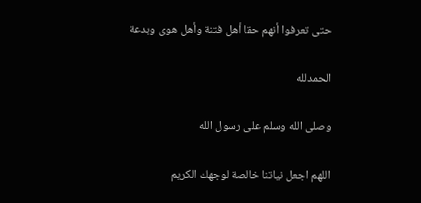حتى تعرفوا أنهم حقا أهل فتنة وأهل هوى وبدعة

الحمدلله

وصلى الله وسلم على رسول الله

اللهم اجعل نياتنا خالصة لوجهك الكريم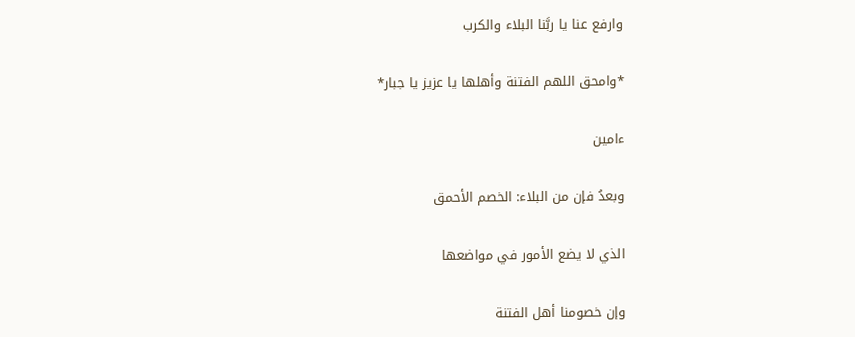وارفع عنا يا ربَّنا البلاء والكرب

*وامحق اللهم الفتنة وأهلها يا عزيز يا جبار*

ءامين

وبعدُ فإن من البلاء: الخصم الأحمق

الذي لا يضع الأمور في مواضعها

وإن خصومنا أهل الفتنة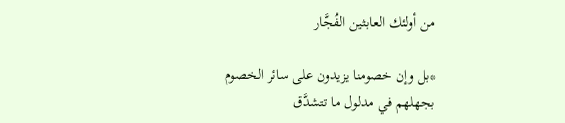من أولئك العابثين الفُجَّار

*بل وإن خصومنا يزيدون على سائر الخصوم بجهلهم في مدلول ما تتشدَّق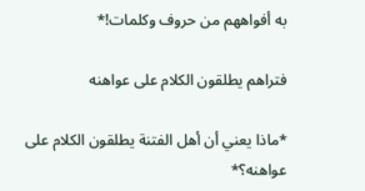به أفواههم من حروف وكلمات!*

فتراهم يطلقون الكلام على عواهنه

*ماذا يعني أن أهل الفتنة يطلقون الكلام على عواهنه؟*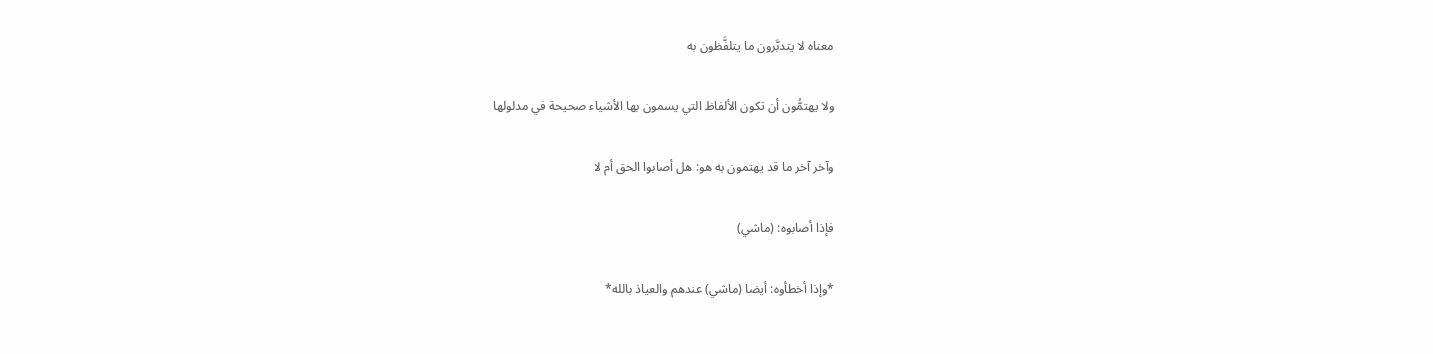معناه لا يتدبَّرون ما يتلفَّظون به

ولا يهتمُّون أن تكون الألفاظ التي يسمون بها الأشياء صحيحة في مدلولها

وآخر آخر ما قد يهتمون به هو: هل أصابوا الحق أم لا

فإذا أصابوه: (ماشي)

*وإذا أخطأوه: أيضا (ماشي) عندهم والعياذ بالله*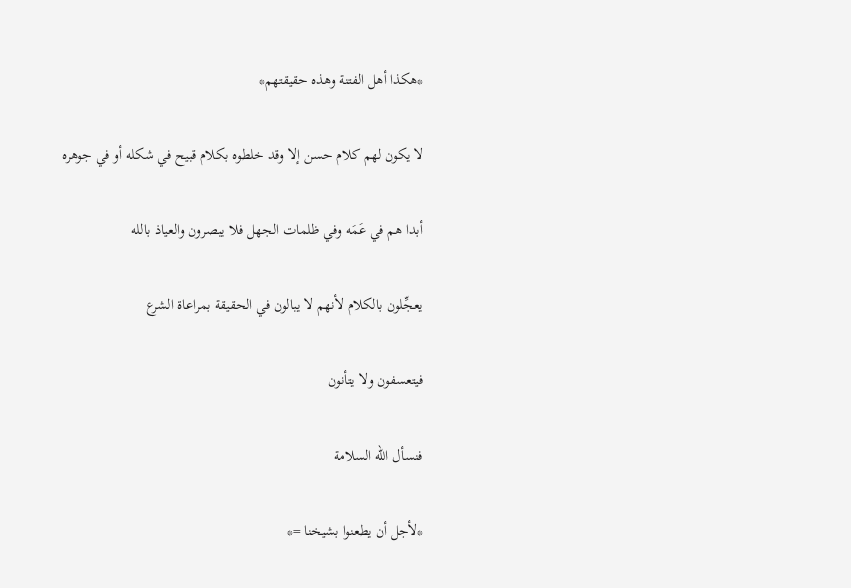*هكذا أهل الفتنة وهذه حقيقتهم*

لا يكون لهم كلام حسن إلا وقد خلطوه بكلام قبيح في شكله أو في جوهره

أبدا هم في عَمَه وفي ظلمات الجهل فلا يبصرون والعياذ بالله

يعجِّلون بالكلام لأنهم لا يبالون في الحقيقة بمراعاة الشرع

فيتعسفون ولا يتأنون

فنسأل الله السلامة

*لأجل أن يطعنوا بشيخنا =*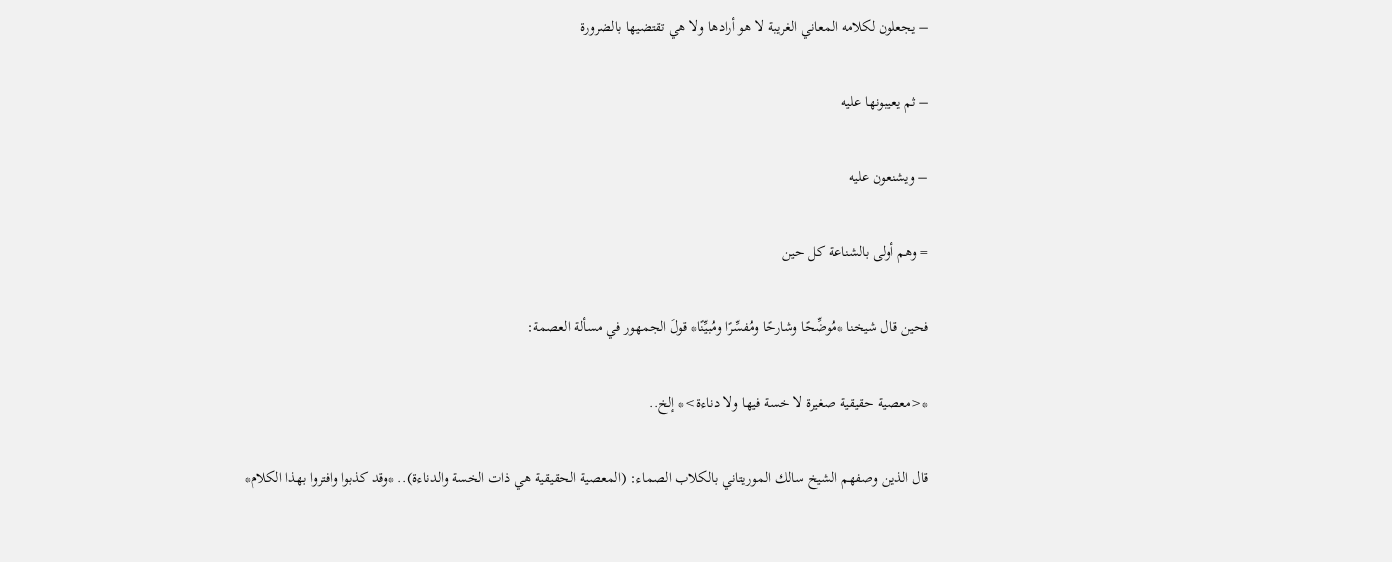– يجعلون لكلامه المعاني الغريبة لا هو أرادها ولا هي تقتضيها بالضرورة

– ثم يعيبونها عليه

– ويشنعون عليه

= وهم أولى بالشناعة كل حين

فحين قال شيخنا *مُوضِّحًا وشارحًا ومُفسِّرًا ومُبيِّنًا* قولَ الجمهور في مسألة العصمة:

*<معصية حقيقية صغيرة لا خسة فيها ولا دناءة>* إلخ..

قال الذين وصفهم الشيخ سالك الموريتاني بالكلاب الصماء: (المعصية الحقيقية هي ذات الخسة والدناءة).. *وقد كذبوا وافتروا بهذا الكلام*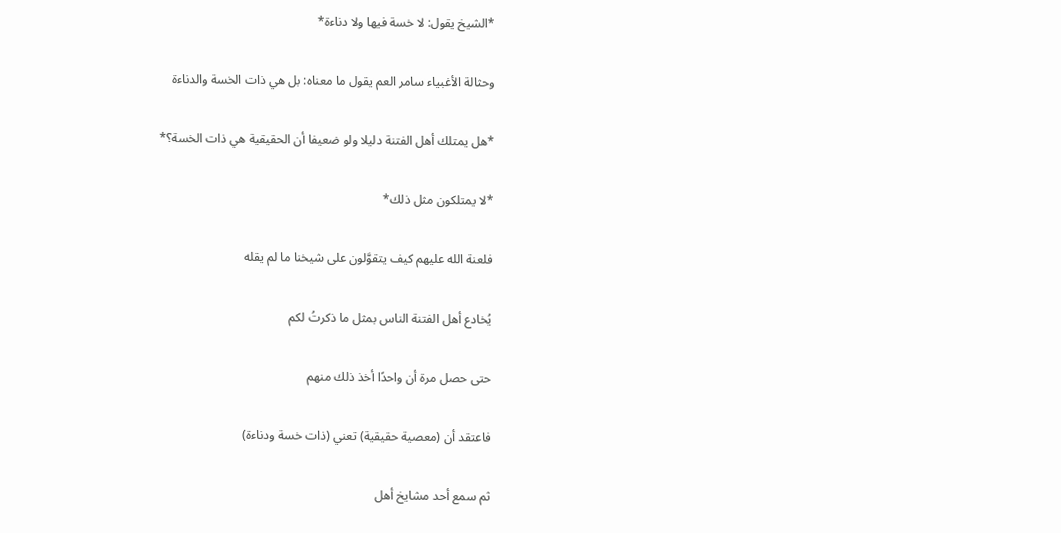*الشيخ يقول: لا خسة فيها ولا دناءة*

وحثالة الأغبياء سامر العم يقول ما معناه: بل هي ذات الخسة والدناءة

*هل يمتلك أهل الفتنة دليلا ولو ضعيفا أن الحقيقية هي ذات الخسة؟*

*لا يمتلكون مثل ذلك*

فلعنة الله عليهم كيف يتقوَّلون على شيخنا ما لم يقله

يُخادع أهل الفتنة الناس بمثل ما ذكرتُ لكم

حتى حصل مرة أن واحدًا أخذ ذلك منهم

فاعتقد أن (معصية حقيقية) تعني (ذات خسة ودناءة)

ثم سمع أحد مشايخ أهل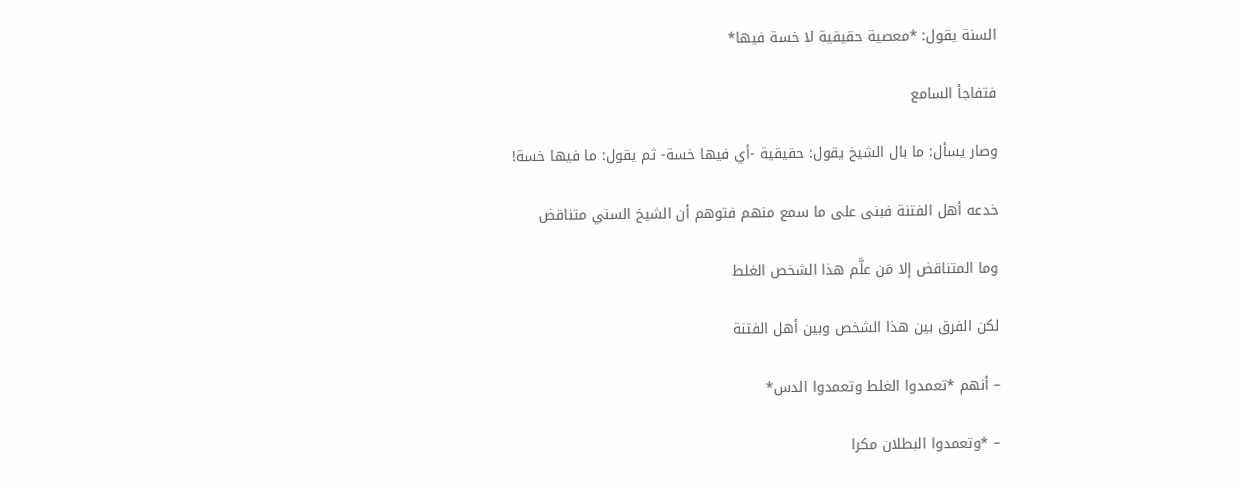السنة يقول: *معصية حقيقية لا خسة فيها*

فتفاجأ السامع

وصار يسأل: ما بال الشيخ يقول: حقيقية -أي فيها خسة- ثم يقول: ما فيها خسة!

خدعه أهل الفتنة فبنى على ما سمع منهم فتوهم أن الشيخ السني متناقض

وما المتناقض إلا مَن علَّم هذا الشخص الغلط

لكن الفرق بين هذا الشخص وبين أهل الفتنة

– أنهم *تعمدوا الغلط وتعمدوا الدس*

– *وتعمدوا البطلان مكرا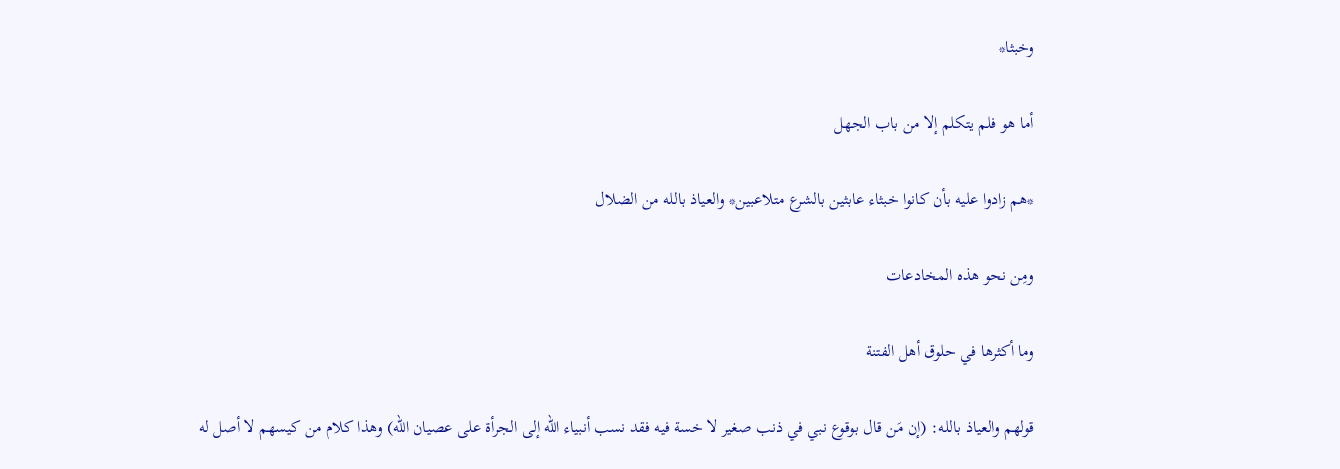وخبثا*

أما هو فلم يتكلم إلا من باب الجهل

*هم زادوا عليه بأن كانوا خبثاء عابثين بالشرع متلاعبين* والعياذ بالله من الضلال

ومِن نحو هذه المخادعات

وما أكثرها في حلوق أهل الفتنة

قولهم والعياذ بالله: (إن مَن قال بوقوع نبي في ذنب صغير لا خسة فيه فقد نسب أنبياء الله إلى الجرأة على عصيان الله) وهذا كلام من كيسهم لا أصل له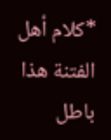*كلام أهل الفتنة هذا باطل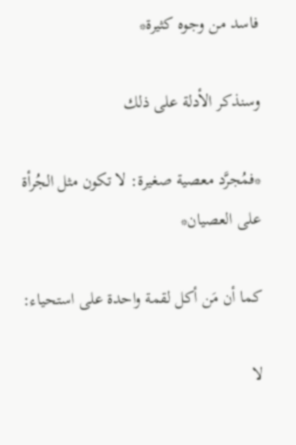فاسد من وجوه كثيرة*

وسنذكر الأدلة على ذلك

*فمُجرَّد معصية صغيرة: لا تكون مثل الجُرأة على العصيان*

كما أن مَن أكل لقمة واحدة على استحياء:

لا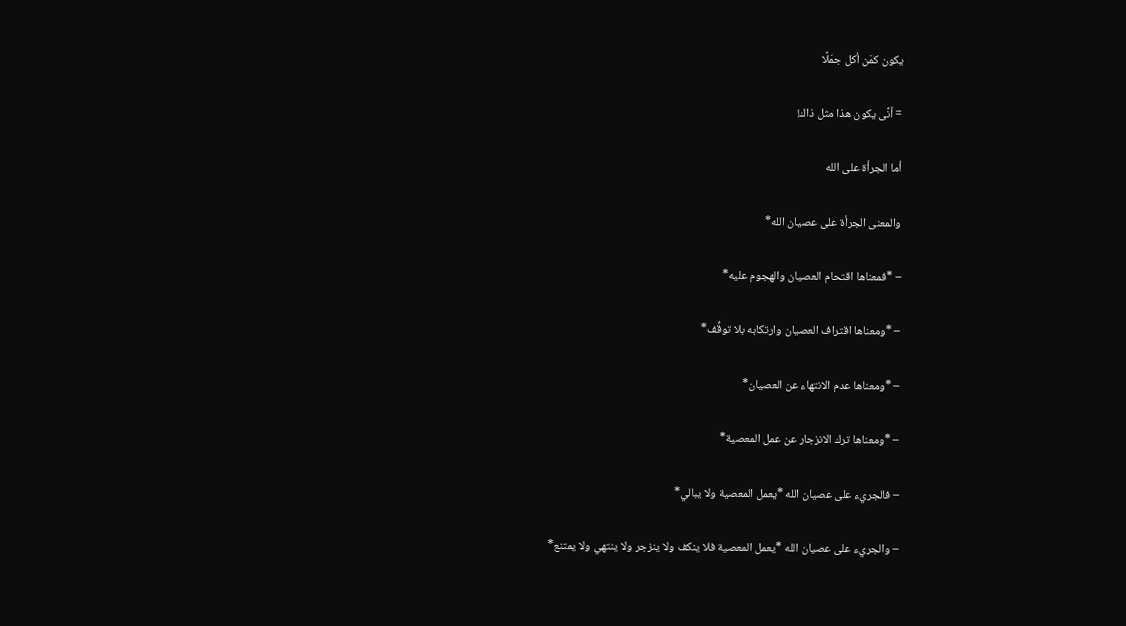يكون كمَن أكل جمَلًا

= أنَّى يكون هذا مثل ذاك!

أما الجرأة على الله

والمعنى الجرأة على عصيان الله*

– *فمعناها اقتحام العصيان والهجوم عليه*

– *ومعناها اقتراف العصيان وارتكابه بلا توقُّف*

– *ومعناها عدم الانتهاء عن العصيان*

– *ومعناها ترك الانزجار عن عمل المعصية*

– فالجريء على عصيان الله *يعمل المعصية ولا يبالي*

– والجريء على عصيان الله *يعمل المعصية فلا ينكف ولا ينزجر ولا ينتهي ولا يمتنع*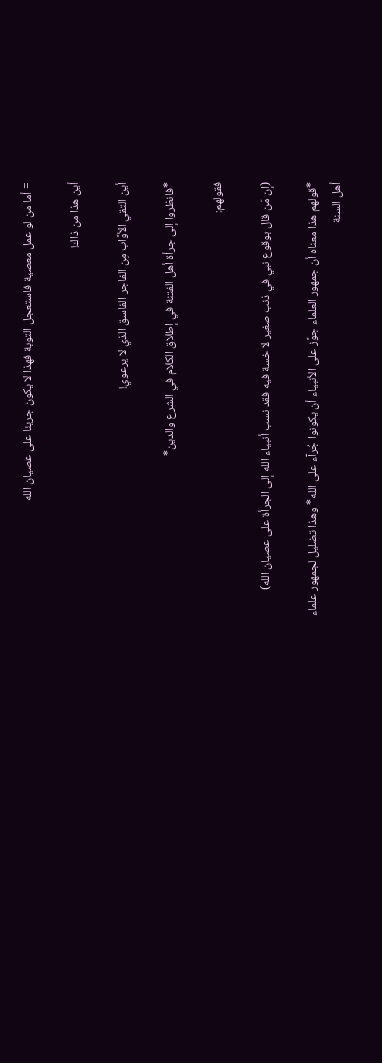= أما من لو عمل معصية فاستعجل التوبة فهذا لا يكون جريئا على عصيان الله

أين هذا من ذاك!

أين التقي الأوَّاب مِن الفاجر الفاسق الذي لا يرعوي!

*فانظروا إلى جرأة أهل الفتنة في إطلاق الكلام في الشرع والدين*

فقولهم:

(إن مَن قال بوقوع نبي في ذنب صغير لا خسة فيه فقد نسب أنبياء الله إلى الجرأة على عصيان الله)

*قولهم هذا معناه أن جمهور العلماء جوَّز على الأنبياء أن يكونوا جُرآء على الله* وهذا تضليل لجمهور علماء أهل السنة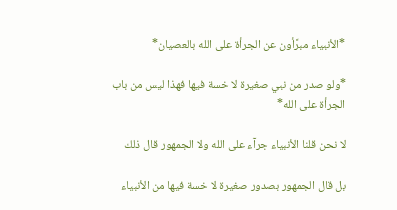*الأنبياء مبرَّأون عن الجرأة على الله بالعصيان*

*ولو صدر من نبي صغيرة لا خسة فيها فهذا ليس من باب الجرأة على الله*

لا نحن قلنا الأنبياء جرآء على الله ولا الجمهور قال ذلك

بل قال الجمهور بصدور صغيرة لا خسة فيها من الأنبياء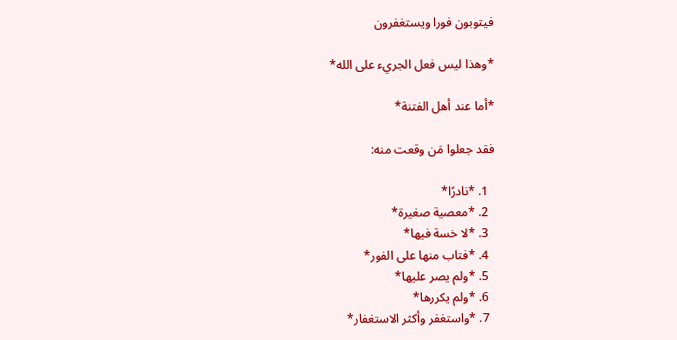فيتوبون فورا ويستغفرون

*وهذا ليس فعل الجريء على الله*

*أما عند أهل الفتنة*

فقد جعلوا مَن وقعت منه:

  1. *نادرًا*
  2. *معصية صغيرة*
  3. *لا خسة فيها*
  4. *فتاب منها على الفور*
  5. *ولم يصر عليها*
  6. *ولم يكررها*
  7. *واستغفر وأكثر الاستغفار*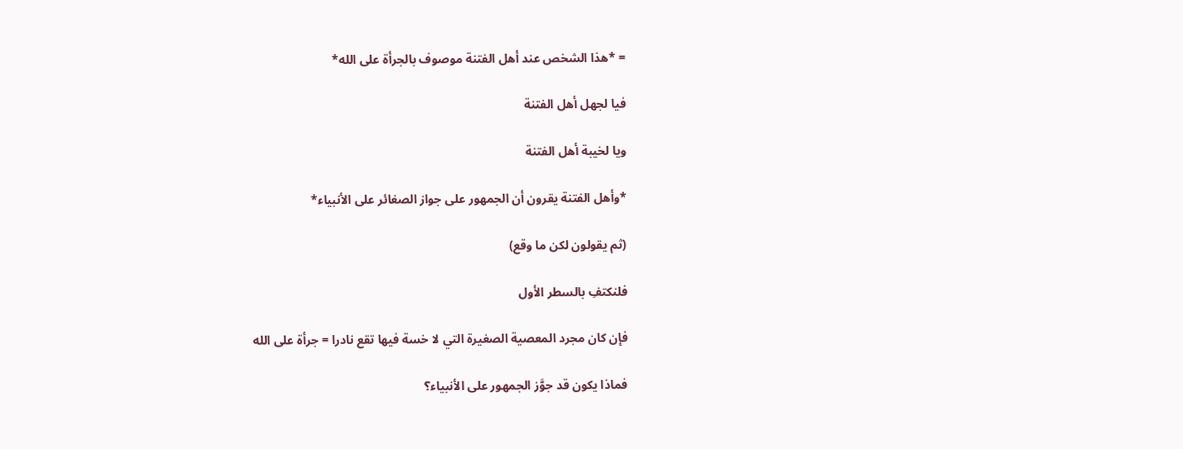= *هذا الشخص عند أهل الفتنة موصوف بالجرأة على الله*

فيا لجهل أهل الفتنة

ويا لخيبة أهل الفتنة

*وأهل الفتنة يقرون أن الجمهور على جواز الصغائر على الأنبياء*

(ثم يقولون لكن ما وقع)

فلنكتفِ بالسطر الأول

فإن كان مجرد المعصية الصغيرة التي لا خسة فيها تقع نادرا = جرأة على الله

فماذا يكون قد جوَّز الجمهور على الأنبياء؟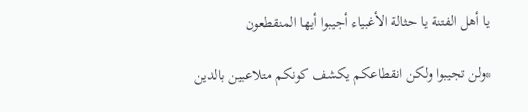يا أهل الفتنة يا حثالة الأغبياء أجيبوا أيها المنقطعون

*ولن تجيبوا ولكن انقطاعكم يكشف كونكم متلاعبين بالدين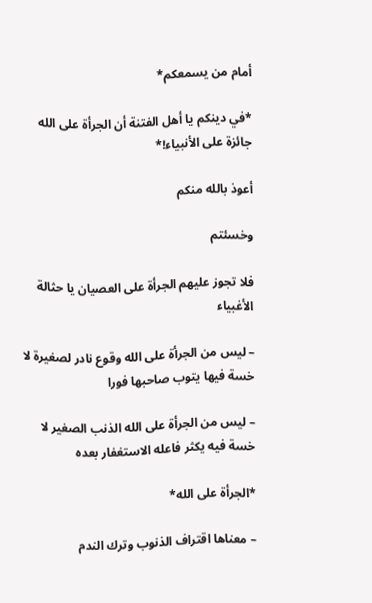أمام من يسمعكم*

*في دينكم يا أهل الفتنة أن الجرأة على الله جائزة على الأنبياء!*

أعوذ بالله منكم

وخسئتم

فلا تجوز عليهم الجرأة على العصيان يا حثالة الأغبياء

– ليس من الجرأة على الله وقوع نادر لصغيرة لا خسة فيها يتوب صاحبها فورا

– ليس من الجرأة على الله الذنب الصغير لا خسة فيه يكثر فاعله الاستغفار بعده

*الجرأة على الله*

– معناها اقتراف الذنوب وترك الندم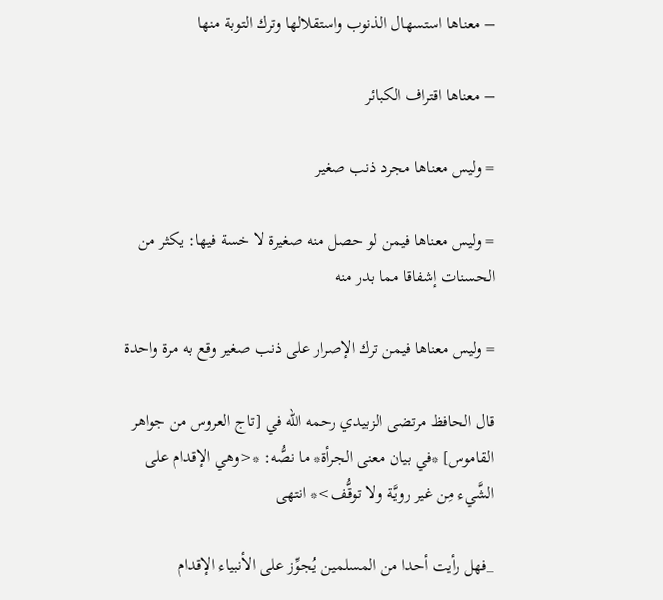– معناها استسهال الذنوب واستقلالها وترك التوبة منها

– معناها اقتراف الكبائر

= وليس معناها مجرد ذنب صغير

= وليس معناها فيمن لو حصل منه صغيرة لا خسة فيها: يكثر من الحسنات إشفاقا مما بدر منه

= وليس معناها فيمن ترك الإصرار على ذنب صغير وقع به مرة واحدة

قال الحافظ مرتضى الزبيدي رحمه الله في [تاج العروس من جواهر القاموس] *في بيان معنى الجرأة* ما نصُّه: *<وهي الإقدام على الشَّيء مِن غير رويَّة ولا توقُّف>* انتهى

_فهل رأيت أحدا من المسلمين يُجوِّز على الأنبياء الإقدام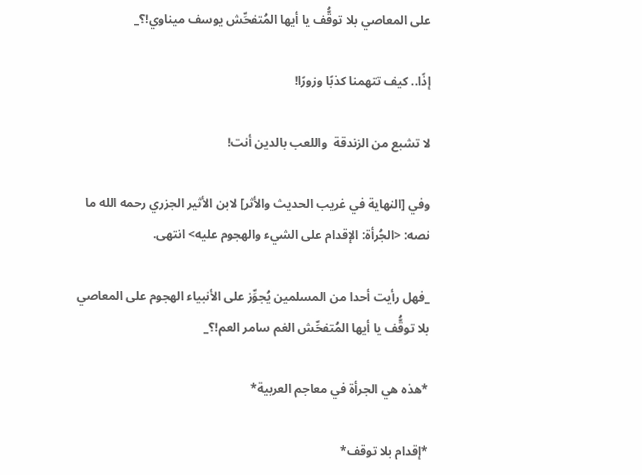على المعاصي بلا توقُّف يا أيها المُتفحِّش يوسف ميناوي!؟_

إذًا.. كيف تتهمنا كذبًا وزورًا!

لا تشبع من الزندقة  واللعب بالدين أنت!

وفي [النهاية في غريب الحديث والأثر] لابن الأثير الجزري رحمه الله ما نصه: <الجُرأة: الإقدام على الشيء والهجوم عليه> انتهى.

_فهل رأيت أحدا من المسلمين يُجوِّز على الأنبياء الهجوم على المعاصي بلا توقُّف يا أيها المُتفحِّش الغم سامر العم!؟_

*هذه هي الجرأة في معاجم العربية*

*إقدام بلا توقف*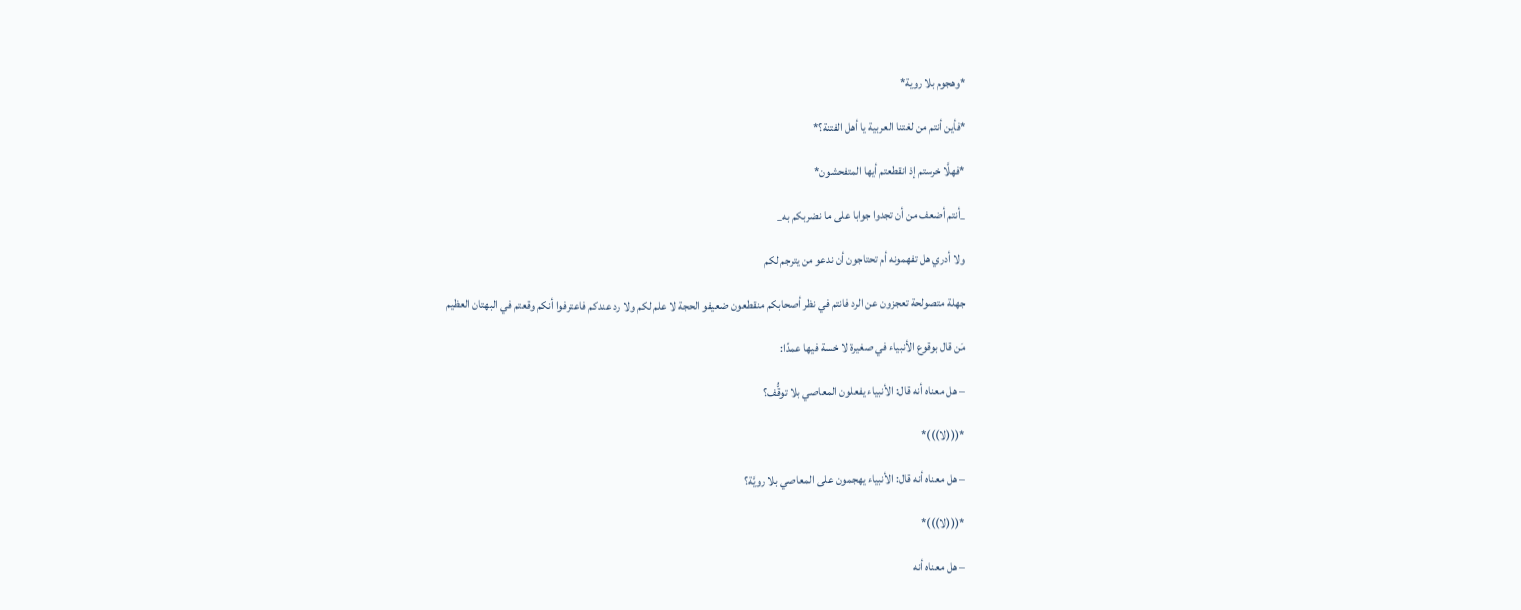*وهجوم بلا روية*

*فأين أنتم من لغتنا العربية يا أهل الفتنة؟*

*فهلَّا خرستم إذ انقطعتم أيها المتفحشون*

_أنتم أضعف من أن تجدوا جوابا على ما نضربكم به_

ولا أدري هل تفهمونه أم تحتاجون أن ندعو من يترجم لكم

جهلة متصولحة تعجزون عن الرد فانتم في نظر أصحابكم منقطعون ضعيفو الحجة لا علم لكم ولا رد عندكم فاعترفوا أنكم وقعتم في البهتان العظيم

مَن قال بوقوع الأنبياء في صغيرة لا خسة فيها عمدًا:

– هل معناه أنه قال: الأنبياء يفعلون المعاصي بلا توقُّف؟

*(((لا)))*

– هل معناه أنه قال: الأنبياء يهجمون على المعاصي بلا رويَّة؟

*(((لا)))*

– هل معناه أنه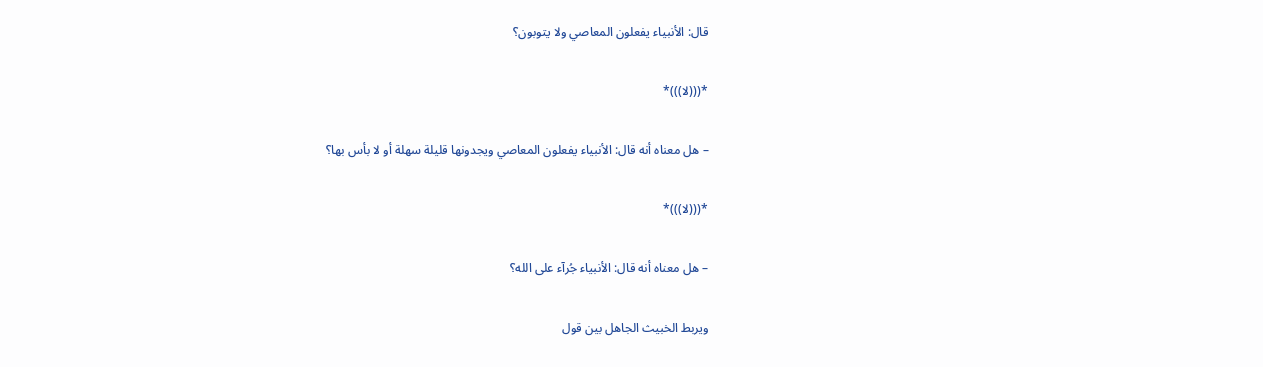قال: الأنبياء يفعلون المعاصي ولا يتوبون؟

*(((لا)))*

– هل معناه أنه قال: الأنبياء يفعلون المعاصي ويجدونها قليلة سهلة أو لا بأس بها؟

*(((لا)))*

– هل معناه أنه قال: الأنبياء جُرآء على الله؟

ويربط الخبيث الجاهل بين قول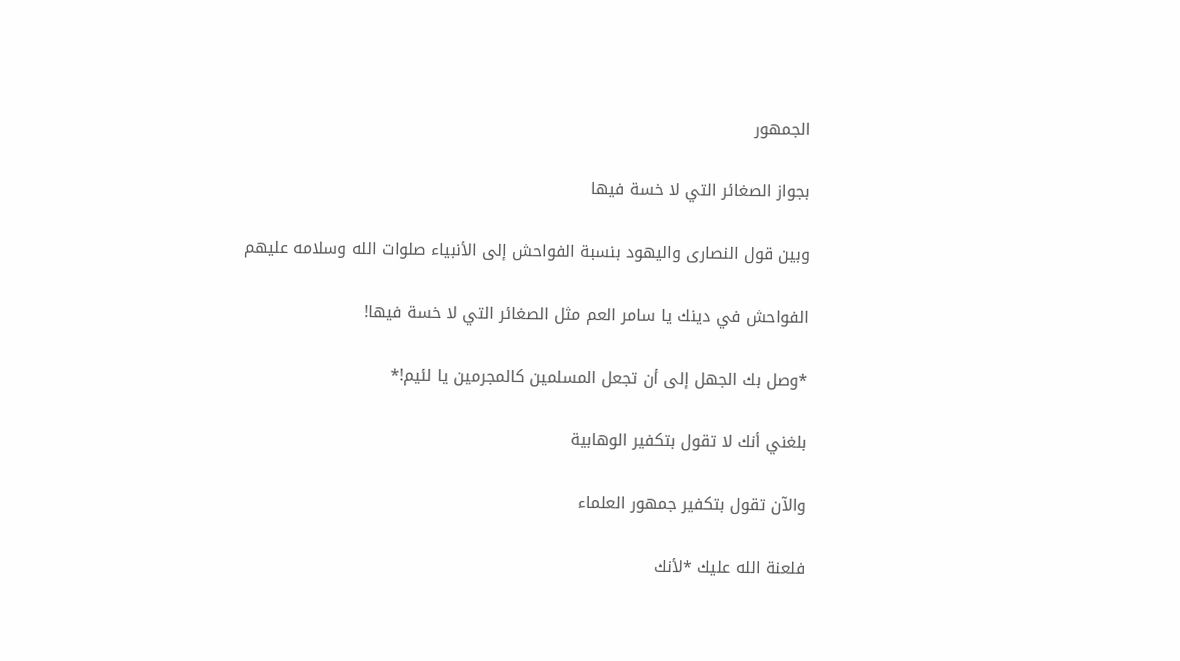الجمهور

بجواز الصغائر التي لا خسة فيها

وبين قول النصارى واليهود بنسبة الفواحش إلى الأنبياء صلوات الله وسلامه عليهم

الفواحش في دينك يا سامر العم مثل الصغائر التي لا خسة فيها!

*وصل بك الجهل إلى أن تجعل المسلمين كالمجرمين يا لئيم!*

بلغني أنك لا تقول بتكفير الوهابية

والآن تقول بتكفير جمهور العلماء

فلعنة الله عليك *لأنك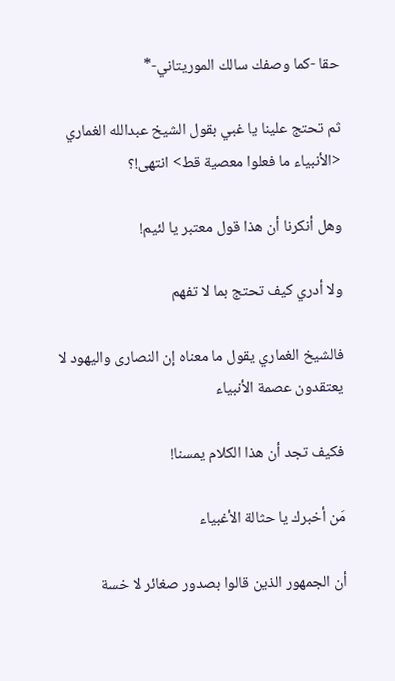حقا -كما وصفك سالك الموريتاني-*

ثم تحتج علينا يا غبي بقول الشيخ عبدالله الغماري <الأنبياء ما فعلوا معصية قط> انتهى!؟

وهل أنكرنا أن هذا قول معتبر يا لئيم!

ولا أدري كيف تحتج بما لا تفهم

فالشيخ الغماري يقول ما معناه إن النصارى واليهود لا يعتقدون عصمة الأنبياء

فكيف تجد أن هذا الكلام يمسنا!

مَن أخبرك يا حثالة الأغبياء

أن الجمهور الذين قالوا بصدور صغائر لا خسة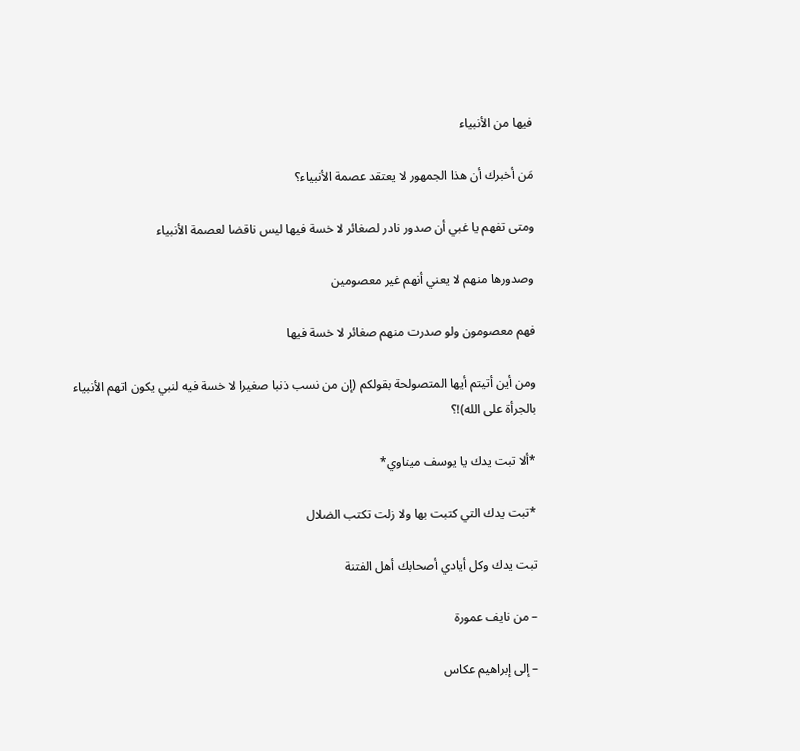فيها من الأنبياء

مَن أخبرك أن هذا الجمهور لا يعتقد عصمة الأنبياء؟

ومتى تفهم يا غبي أن صدور نادر لصغائر لا خسة فيها ليس ناقضا لعصمة الأنبياء

وصدورها منهم لا يعني أنهم غير معصومين

فهم معصومون ولو صدرت منهم صغائر لا خسة فيها

ومن أين أتيتم أيها المتصولحة بقولكم (إن من نسب ذنبا صغيرا لا خسة فيه لنبي يكون اتهم الأنبياء بالجرأة على الله)!؟

*ألا تبت يدك يا يوسف ميناوي*

*تبت يدك التي كتبت بها ولا زلت تكتب الضلال

تبت يدك وكل أيادي أصحابك أهل الفتنة

– من نايف عمورة

– إلى إبراهيم عكاس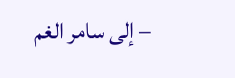– إلى سامر الغم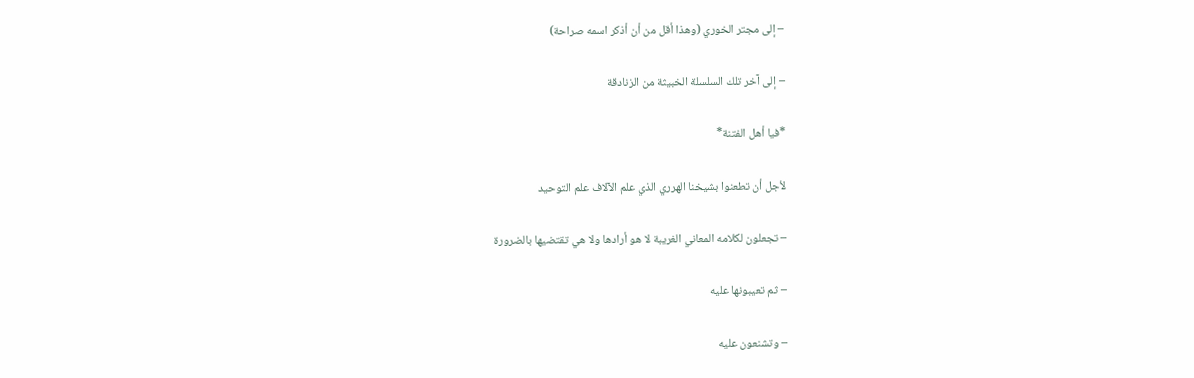– إلى مجتر الخوري (وهذا أقل من أن أذكر اسمه صراحة)

– إلى آخر تلك السلسلة الخبيثة من الزنادقة

*فيا أهل الفتنة*

لأجل أن تطعنوا بشيخنا الهرري الذي علم الآلاف علم التوحيد

– تجعلون لكلامه المعاني الغريبة لا هو أرادها ولا هي تقتضيها بالضرورة

– ثم تعيبونها عليه

– وتشنعون عليه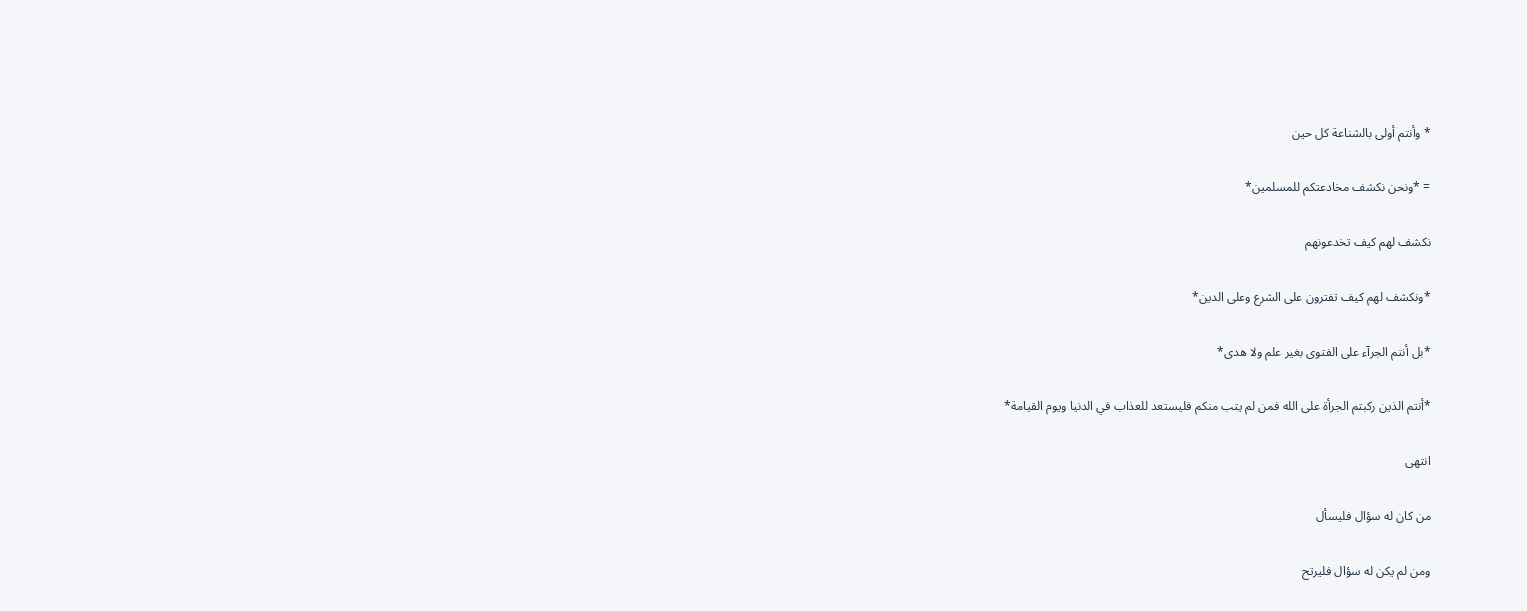* وأنتم أولى بالشناعة كل حين

= *ونحن نكشف مخادعتكم للمسلمين*

نكشف لهم كيف تخدعونهم

*ونكشف لهم كيف تفترون على الشرع وعلى الدين*

*بل أنتم الجرآء على الفتوى بغير علم ولا هدى*

*أنتم الذين ركبتم الجرأة على الله فمن لم يتب منكم فليستعد للعذاب في الدنيا ويوم القيامة*

انتهى

من كان له سؤال فليسأل

ومن لم يكن له سؤال فليرتح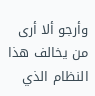وأرجو ألا أرى من يخالف هذا النظام الذي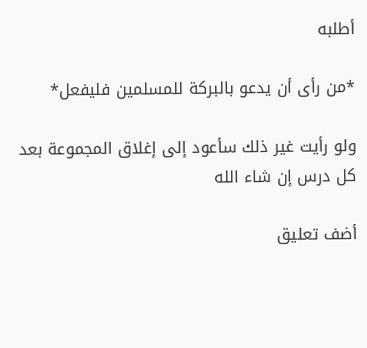أطلبه

*من رأى أن يدعو بالبركة للمسلمين فليفعل*

ولو رأيت غير ذلك سأعود إلى إغلاق المجموعة بعد كل درس إن شاء الله

أضف تعليق